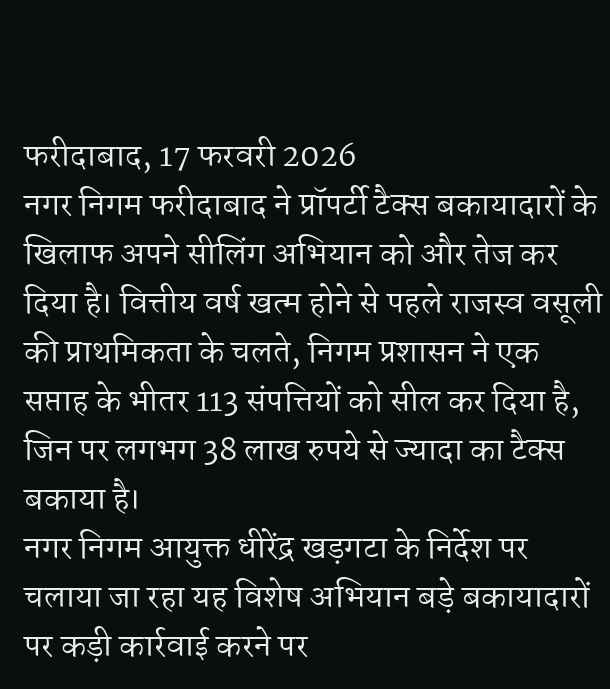फरीदाबाद, 17 फरवरी 2026
नगर निगम फरीदाबाद ने प्रॉपर्टी टैक्स बकायादारों के खिलाफ अपने सीलिंग अभियान को और तेज कर दिया है। वित्तीय वर्ष खत्म होने से पहले राजस्व वसूली की प्राथमिकता के चलते, निगम प्रशासन ने एक सप्ताह के भीतर 113 संपत्तियों को सील कर दिया है, जिन पर लगभग 38 लाख रुपये से ज्यादा का टैक्स बकाया है।
नगर निगम आयुक्त धीरेंद्र खड़गटा के निर्देश पर चलाया जा रहा यह विशेष अभियान बड़े बकायादारों पर कड़ी कार्रवाई करने पर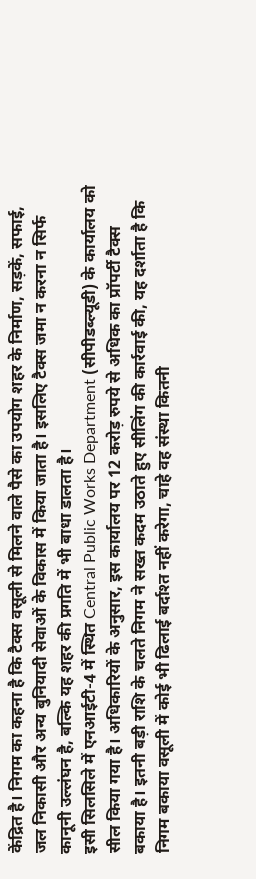केंद्रित है। निगम का कहना है कि टैक्स वसूली से मिलने वाले पैसे का उपयोग शहर के निर्माण, सड़कें, सफाई, जल निकासी और अन्य बुनियादी सेवाओं के विकास में किया जाता है। इसलिए टैक्स जमा न करना न सिर्फ कानूनी उल्लंघन है, बल्कि यह शहर की प्रगति में भी बाधा डालता है।
इसी सिलसिले में एनआईटी-4 में स्थित Central Public Works Department (सीपीडब्ल्यूडी) के कार्यालय को सील किया गया है। अधिकारियों के अनुसार, इस कार्यालय पर 12 करोड़ रुपये से अधिक का प्रॉपर्टी टैक्स बकाया है। इतनी बड़ी राशि के चलते निगम ने सख्त कदम उठाते हुए सीलिंग की कार्रवाई की, यह दर्शाता है कि निगम बकाया वसूली में कोई भी ढिलाई बर्दाश्त नहीं करेगा, चाहे वह संस्था कितनी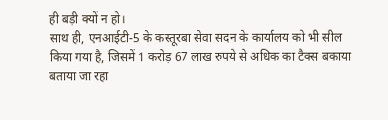ही बड़ी क्यों न हो।
साथ ही, एनआईटी-5 के कस्तूरबा सेवा सदन के कार्यालय को भी सील किया गया है, जिसमें 1 करोड़ 67 लाख रुपये से अधिक का टैक्स बकाया बताया जा रहा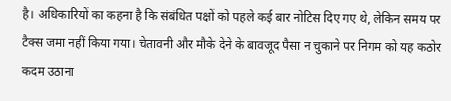है। अधिकारियों का कहना है कि संबंधित पक्षों को पहले कई बार नोटिस दिए गए थे, लेकिन समय पर टैक्स जमा नहीं किया गया। चेतावनी और मौके देने के बावजूद पैसा न चुकाने पर निगम को यह कठोर कदम उठाना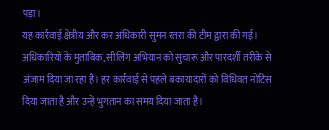पड़ा।
यह कार्रवाई क्षेत्रीय और कर अधिकारी सुमन रतरा की टीम द्वारा की गई। अधिकारियों के मुताबिक, सीलिंग अभियान को सुचारू और पारदर्शी तरीके से अंजाम दिया जा रहा है। हर कार्रवाई से पहले बकायादारों को विधिवत नोटिस दिया जाता है और उन्हें भुगतान का समय दिया जाता है।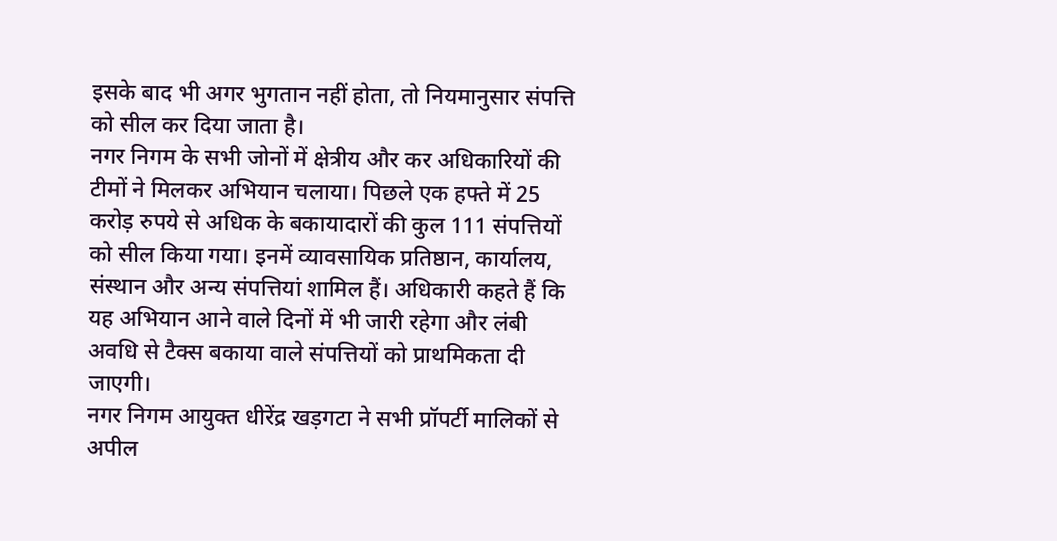इसके बाद भी अगर भुगतान नहीं होता, तो नियमानुसार संपत्ति को सील कर दिया जाता है।
नगर निगम के सभी जोनों में क्षेत्रीय और कर अधिकारियों की टीमों ने मिलकर अभियान चलाया। पिछले एक हफ्ते में 25 करोड़ रुपये से अधिक के बकायादारों की कुल 111 संपत्तियों को सील किया गया। इनमें व्यावसायिक प्रतिष्ठान, कार्यालय, संस्थान और अन्य संपत्तियां शामिल हैं। अधिकारी कहते हैं कि यह अभियान आने वाले दिनों में भी जारी रहेगा और लंबी अवधि से टैक्स बकाया वाले संपत्तियों को प्राथमिकता दी जाएगी।
नगर निगम आयुक्त धीरेंद्र खड़गटा ने सभी प्रॉपर्टी मालिकों से अपील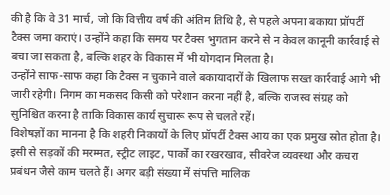की है कि वे 31 मार्च, जो कि वित्तीय वर्ष की अंतिम तिथि है, से पहले अपना बकाया प्रॉपर्टी टैक्स जमा कराएं। उन्होंने कहा कि समय पर टैक्स भुगतान करने से न केवल कानूनी कार्रवाई से बचा जा सकता है, बल्कि शहर के विकास में भी योगदान मिलता है।
उन्होंने साफ-साफ कहा कि टैक्स न चुकाने वाले बकायादारों के खिलाफ सख्त कार्रवाई आगे भी जारी रहेगी। निगम का मकसद किसी को परेशान करना नहीं है, बल्कि राजस्व संग्रह को सुनिश्चित करना है ताकि विकास कार्य सुचारू रूप से चलते रहें।
विशेषज्ञों का मानना है कि शहरी निकायों के लिए प्रॉपर्टी टैक्स आय का एक प्रमुख स्रोत होता है। इसी से सड़कों की मरम्मत, स्ट्रीट लाइट, पार्कों का रखरखाव, सीवरेज व्यवस्था और कचरा प्रबंधन जैसे काम चलते हैं। अगर बड़ी संख्या में संपत्ति मालिक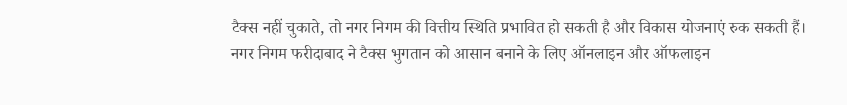टैक्स नहीं चुकाते, तो नगर निगम की वित्तीय स्थिति प्रभावित हो सकती है और विकास योजनाएं रुक सकती हैं।
नगर निगम फरीदाबाद ने टैक्स भुगतान को आसान बनाने के लिए ऑनलाइन और ऑफलाइन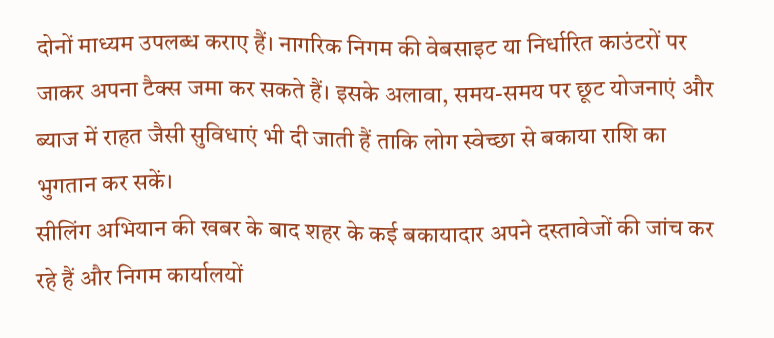दोनों माध्यम उपलब्ध कराए हैं। नागरिक निगम की वेबसाइट या निर्धारित काउंटरों पर जाकर अपना टैक्स जमा कर सकते हैं। इसके अलावा, समय-समय पर छूट योजनाएं और ब्याज में राहत जैसी सुविधाएं भी दी जाती हैं ताकि लोग स्वेच्छा से बकाया राशि का भुगतान कर सकें।
सीलिंग अभियान की खबर के बाद शहर के कई बकायादार अपने दस्तावेजों की जांच कर रहे हैं और निगम कार्यालयों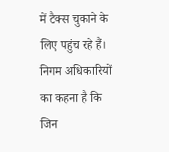में टैक्स चुकाने के लिए पहुंच रहे हैं। निगम अधिकारियों का कहना है कि जिन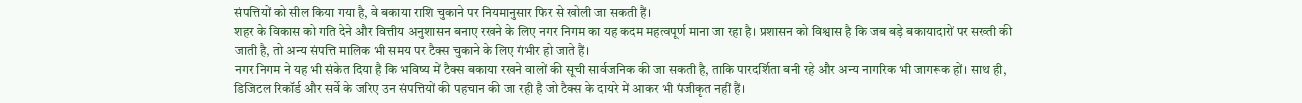संपत्तियों को सील किया गया है, वे बकाया राशि चुकाने पर नियमानुसार फिर से खोली जा सकती हैं।
शहर के विकास को गति देने और वित्तीय अनुशासन बनाए रखने के लिए नगर निगम का यह कदम महत्वपूर्ण माना जा रहा है। प्रशासन को विश्वास है कि जब बड़े बकायादारों पर सख्ती की जाती है, तो अन्य संपत्ति मालिक भी समय पर टैक्स चुकाने के लिए गंभीर हो जाते हैं।
नगर निगम ने यह भी संकेत दिया है कि भविष्य में टैक्स बकाया रखने वालों की सूची सार्वजनिक की जा सकती है, ताकि पारदर्शिता बनी रहे और अन्य नागरिक भी जागरूक हों। साथ ही, डिजिटल रिकॉर्ड और सर्वे के जरिए उन संपत्तियों की पहचान की जा रही है जो टैक्स के दायरे में आकर भी पंजीकृत नहीं हैं।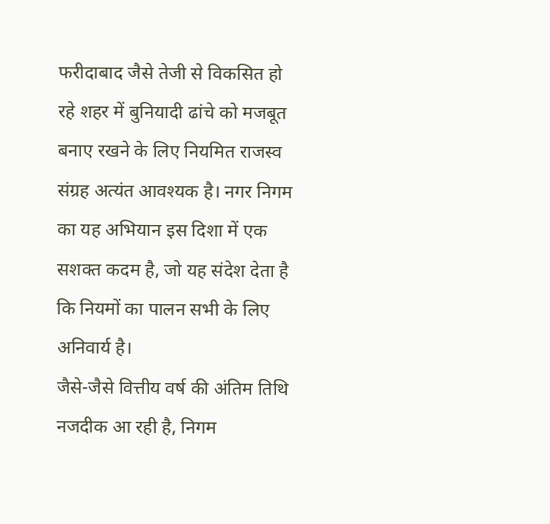फरीदाबाद जैसे तेजी से विकसित हो रहे शहर में बुनियादी ढांचे को मजबूत बनाए रखने के लिए नियमित राजस्व संग्रह अत्यंत आवश्यक है। नगर निगम का यह अभियान इस दिशा में एक सशक्त कदम है, जो यह संदेश देता है कि नियमों का पालन सभी के लिए अनिवार्य है।
जैसे-जैसे वित्तीय वर्ष की अंतिम तिथि नजदीक आ रही है, निगम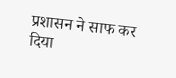प्रशासन ने साफ कर दिया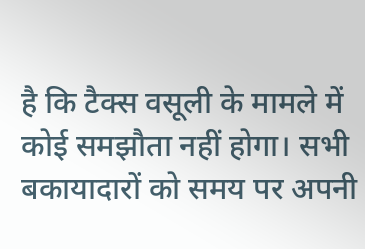है कि टैक्स वसूली के मामले में कोई समझौता नहीं होगा। सभी बकायादारों को समय पर अपनी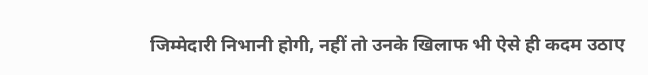जिम्मेदारी निभानी होगी, नहीं तो उनके खिलाफ भी ऐसे ही कदम उठाए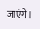जाएंगे।